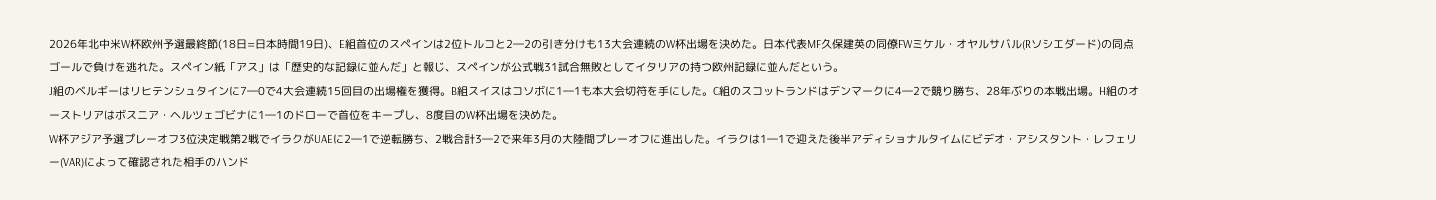2026年北中米W杯欧州予選最終節(18日=日本時間19日)、E組首位のスペインは2位トルコと2―2の引き分けも13大会連続のW杯出場を決めた。日本代表MF久保建英の同僚FWミケル・オヤルサバル(Rソシエダード)の同点ゴールで負けを逃れた。スペイン紙「アス」は「歴史的な記録に並んだ」と報じ、スペインが公式戦31試合無敗としてイタリアの持つ欧州記録に並んだという。
J組のベルギーはリヒテンシュタインに7―0で4大会連続15回目の出場権を獲得。B組スイスはコソボに1―1も本大会切符を手にした。C組のスコットランドはデンマークに4―2で競り勝ち、28年ぶりの本戦出場。H組のオーストリアはボスニア・ヘルツェゴビナに1―1のドローで首位をキープし、8度目のW杯出場を決めた。
W杯アジア予選プレーオフ3位決定戦第2戦でイラクがUAEに2―1で逆転勝ち、2戦合計3―2で来年3月の大陸間プレーオフに進出した。イラクは1―1で迎えた後半アディショナルタイムにビデオ・アシスタント・レフェリー(VAR)によって確認された相手のハンド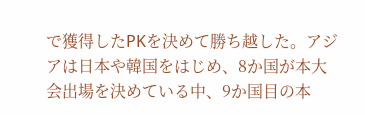で獲得したPKを決めて勝ち越した。アジアは日本や韓国をはじめ、8か国が本大会出場を決めている中、9か国目の本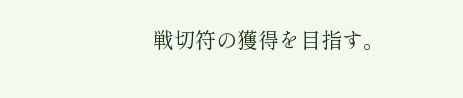戦切符の獲得を目指す。